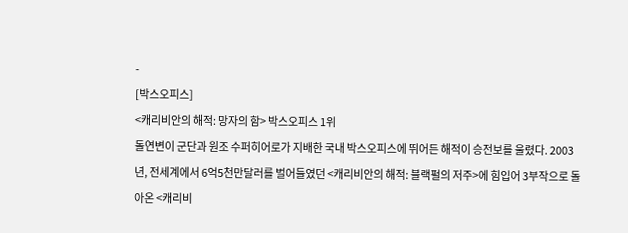-
[박스오피스]
<캐리비안의 해적: 망자의 함> 박스오피스 1위
돌연변이 군단과 원조 수퍼히어로가 지배한 국내 박스오피스에 뛰어든 해적이 승전보를 울렸다. 2003년, 전세계에서 6억5천만달러를 벌어들였던 <캐리비안의 해적: 블랙펄의 저주>에 힘입어 3부작으로 돌아온 <캐리비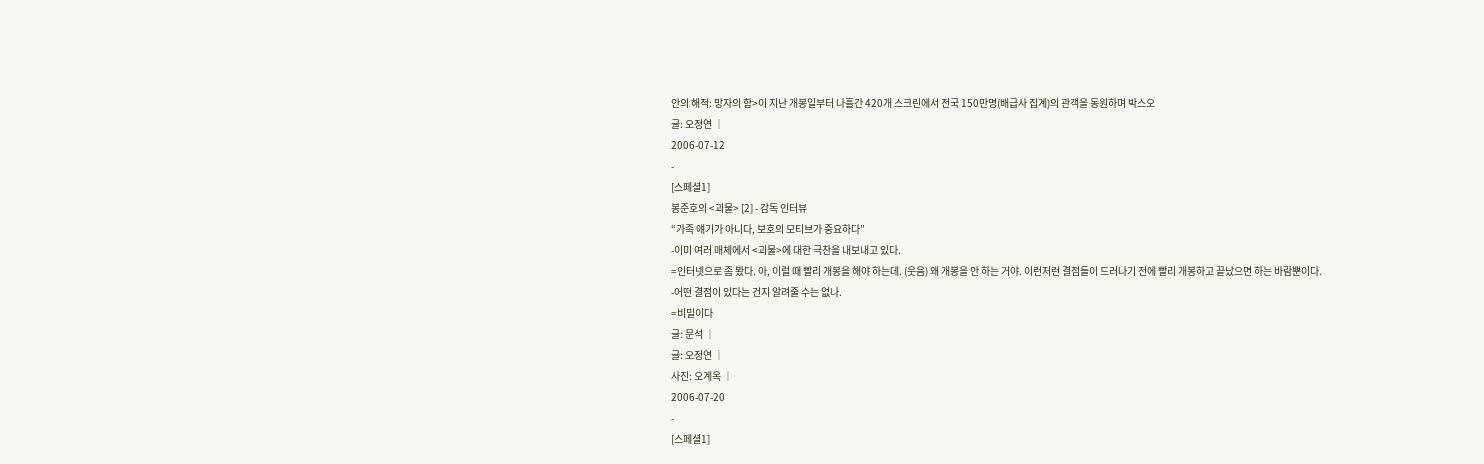안의 해적: 망자의 함>이 지난 개봉일부터 나흘간 420개 스크린에서 전국 150만명(배급사 집계)의 관객을 동원하며 박스오
글: 오정연 │
2006-07-12
-
[스페셜1]
봉준호의 <괴물> [2] - 감독 인터뷰
“가족 얘기가 아니다, 보호의 모티브가 중요하다”
-이미 여러 매체에서 <괴물>에 대한 극찬을 내보내고 있다.
=인터넷으로 좀 봤다. 아, 이럴 때 빨리 개봉을 해야 하는데. (웃음) 왜 개봉을 안 하는 거야. 이런저런 결점들이 드러나기 전에 빨리 개봉하고 끝났으면 하는 바람뿐이다.
-어떤 결점이 있다는 건지 알려줄 수는 없나.
=비밀이다
글: 문석 │
글: 오정연 │
사진: 오계옥 │
2006-07-20
-
[스페셜1]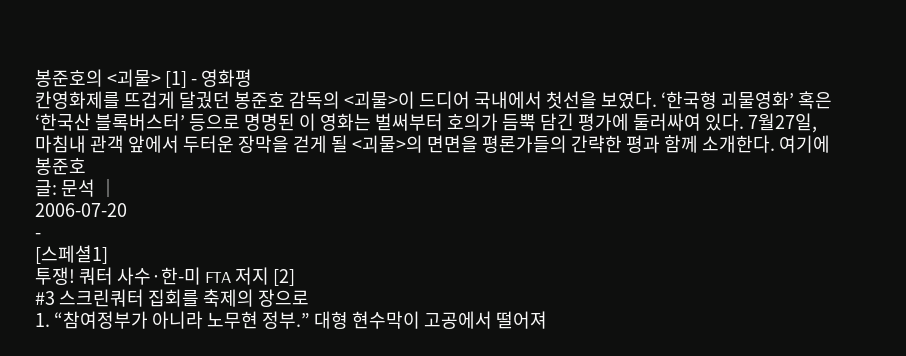봉준호의 <괴물> [1] - 영화평
칸영화제를 뜨겁게 달궜던 봉준호 감독의 <괴물>이 드디어 국내에서 첫선을 보였다. ‘한국형 괴물영화’ 혹은 ‘한국산 블록버스터’ 등으로 명명된 이 영화는 벌써부터 호의가 듬뿍 담긴 평가에 둘러싸여 있다. 7월27일, 마침내 관객 앞에서 두터운 장막을 걷게 될 <괴물>의 면면을 평론가들의 간략한 평과 함께 소개한다. 여기에 봉준호
글: 문석 │
2006-07-20
-
[스페셜1]
투쟁! 쿼터 사수·한-미 FTA 저지 [2]
#3 스크린쿼터 집회를 축제의 장으로
1. “참여정부가 아니라 노무현 정부.” 대형 현수막이 고공에서 떨어져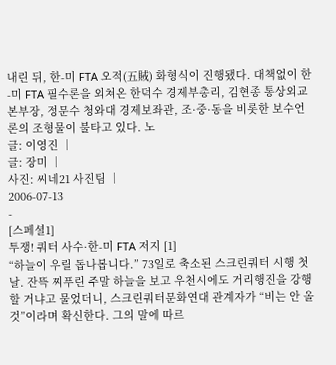내린 뒤, 한-미 FTA 오적(五賊) 화형식이 진행됐다. 대책없이 한-미 FTA 필수론을 외쳐온 한덕수 경제부총리, 김현종 통상외교본부장, 정문수 청와대 경제보좌관, 조·중·동을 비롯한 보수언론의 조형물이 불타고 있다. 노
글: 이영진 │
글: 장미 │
사진: 씨네21 사진팀 │
2006-07-13
-
[스페셜1]
투쟁! 쿼터 사수·한-미 FTA 저지 [1]
“하늘이 우릴 돕나봅니다.” 73일로 축소된 스크린쿼터 시행 첫날. 잔뜩 찌푸린 주말 하늘을 보고 우천시에도 거리행진을 강행할 거냐고 물었더니, 스크린쿼터문화연대 관계자가 “비는 안 올 것”이라며 확신한다. 그의 말에 따르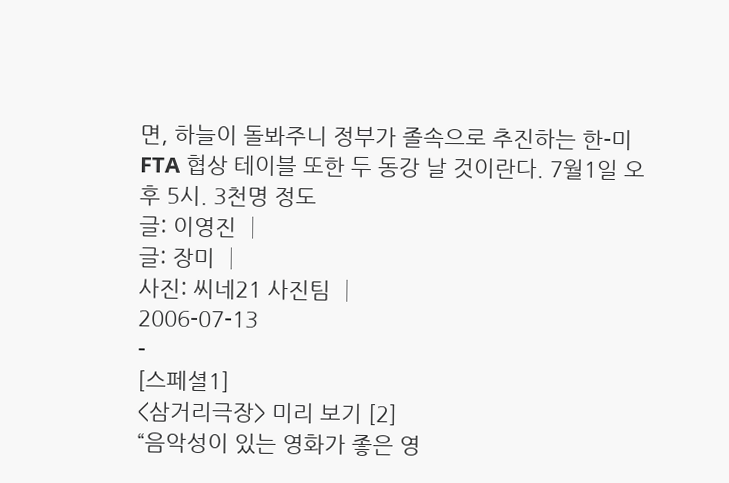면, 하늘이 돌봐주니 정부가 졸속으로 추진하는 한-미 FTA 협상 테이블 또한 두 동강 날 것이란다. 7월1일 오후 5시. 3천명 정도
글: 이영진 │
글: 장미 │
사진: 씨네21 사진팀 │
2006-07-13
-
[스페셜1]
<삼거리극장> 미리 보기 [2]
“음악성이 있는 영화가 좋은 영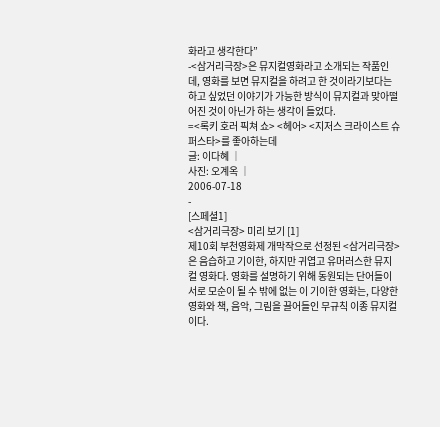화라고 생각한다”
-<삼거리극장>은 뮤지컬영화라고 소개되는 작품인데, 영화를 보면 뮤지컬을 하려고 한 것이라기보다는 하고 싶었던 이야기가 가능한 방식이 뮤지컬과 맞아떨어진 것이 아닌가 하는 생각이 들었다.
=<록키 호러 픽쳐 쇼> <헤어> <지저스 크라이스트 슈퍼스타>를 좋아하는데
글: 이다혜 │
사진: 오계옥 │
2006-07-18
-
[스페셜1]
<삼거리극장> 미리 보기 [1]
제10회 부천영화제 개막작으로 선정된 <삼거리극장>은 음습하고 기이한, 하지만 귀엽고 유머러스한 뮤지컬 영화다. 영화를 설명하기 위해 동원되는 단어들이 서로 모순이 될 수 밖에 없는 이 기이한 영화는, 다양한 영화와 책, 음악, 그림을 끌어들인 무규칙 이종 뮤지컬이다.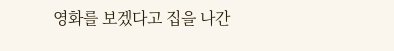영화를 보겠다고 집을 나간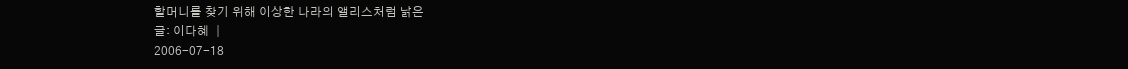할머니를 찾기 위해 이상한 나라의 앨리스처럼 낡은
글: 이다혜 │
2006-07-18